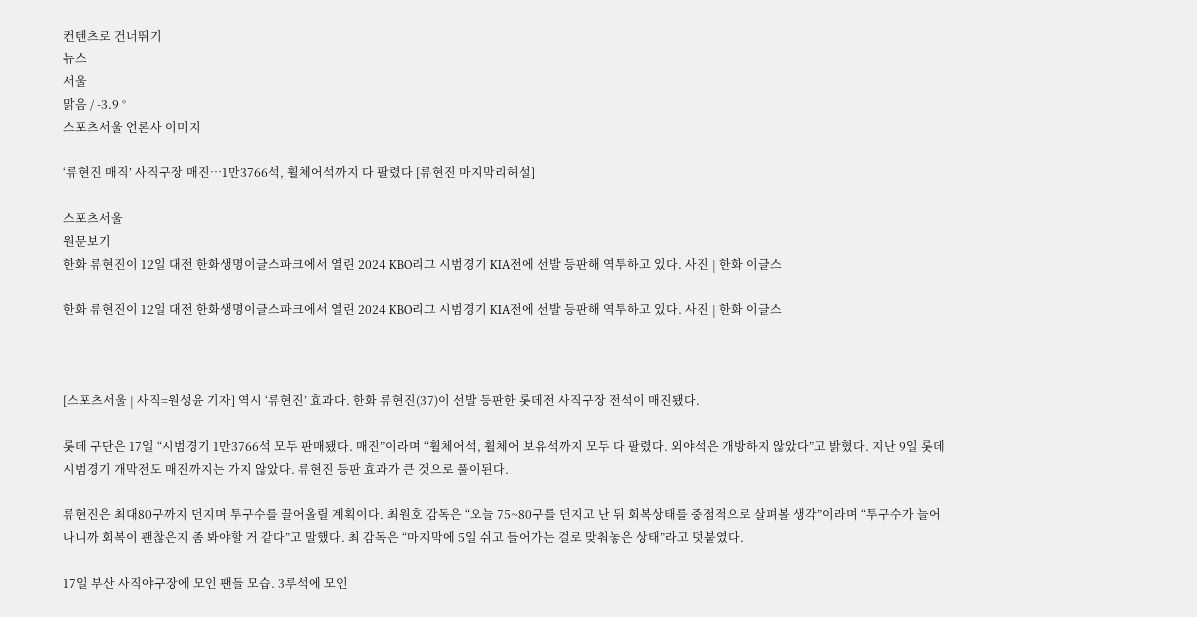컨텐츠로 건너뛰기
뉴스
서울
맑음 / -3.9 °
스포츠서울 언론사 이미지

‘류현진 매직’ 사직구장 매진…1만3766석, 휠체어석까지 다 팔렸다 [류현진 마지막리허설]

스포츠서울
원문보기
한화 류현진이 12일 대전 한화생명이글스파크에서 열린 2024 KBO리그 시범경기 KIA전에 선발 등판해 역투하고 있다. 사진 | 한화 이글스

한화 류현진이 12일 대전 한화생명이글스파크에서 열린 2024 KBO리그 시범경기 KIA전에 선발 등판해 역투하고 있다. 사진 | 한화 이글스



[스포츠서울 | 사직=원성윤 기자] 역시 ‘류현진’ 효과다. 한화 류현진(37)이 선발 등판한 롯데전 사직구장 전석이 매진됐다.

롯데 구단은 17일 “시범경기 1만3766석 모두 판매됐다. 매진”이라며 “휠체어석, 휠체어 보유석까지 모두 다 팔렸다. 외야석은 개방하지 않았다”고 밝혔다. 지난 9일 롯데 시범경기 개막전도 매진까지는 가지 않았다. 류현진 등판 효과가 큰 것으로 풀이된다.

류현진은 최대80구까지 던지며 투구수를 끌어올릴 계획이다. 최원호 감독은 “오늘 75~80구를 던지고 난 뒤 회복상태를 중점적으로 살펴볼 생각”이라며 “투구수가 늘어나니까 회복이 괜찮은지 좀 봐야할 거 같다”고 말했다. 최 감독은 “마지막에 5일 쉬고 들어가는 걸로 맞춰놓은 상태”라고 덧붙였다.

17일 부산 사직야구장에 모인 팬들 모습. 3루석에 모인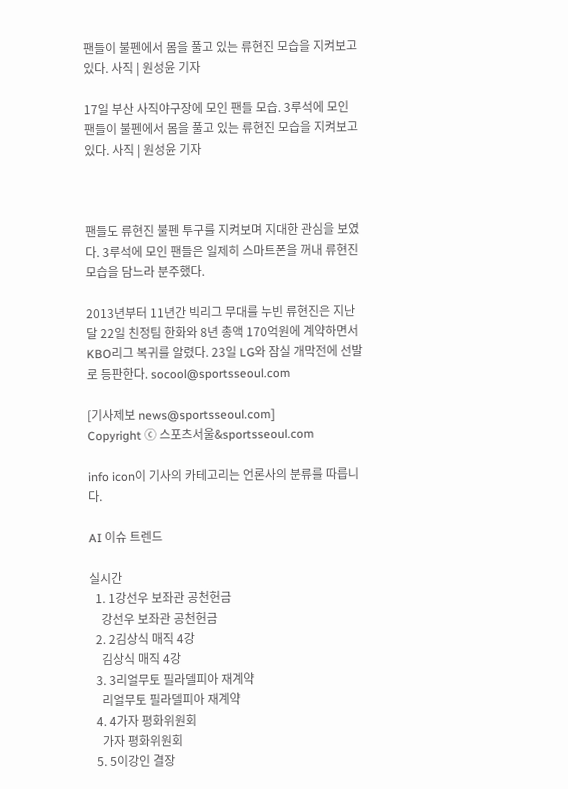팬들이 불펜에서 몸을 풀고 있는 류현진 모습을 지켜보고 있다. 사직 | 원성윤 기자

17일 부산 사직야구장에 모인 팬들 모습. 3루석에 모인 팬들이 불펜에서 몸을 풀고 있는 류현진 모습을 지켜보고 있다. 사직 | 원성윤 기자



팬들도 류현진 불펜 투구를 지켜보며 지대한 관심을 보였다. 3루석에 모인 팬들은 일제히 스마트폰을 꺼내 류현진 모습을 담느라 분주했다.

2013년부터 11년간 빅리그 무대를 누빈 류현진은 지난달 22일 친정팀 한화와 8년 총액 170억원에 계약하면서 KBO리그 복귀를 알렸다. 23일 LG와 잠실 개막전에 선발로 등판한다. socool@sportsseoul.com

[기사제보 news@sportsseoul.com]
Copyright ⓒ 스포츠서울&sportsseoul.com

info icon이 기사의 카테고리는 언론사의 분류를 따릅니다.

AI 이슈 트렌드

실시간
  1. 1강선우 보좌관 공천헌금
    강선우 보좌관 공천헌금
  2. 2김상식 매직 4강
    김상식 매직 4강
  3. 3리얼무토 필라델피아 재계약
    리얼무토 필라델피아 재계약
  4. 4가자 평화위원회
    가자 평화위원회
  5. 5이강인 결장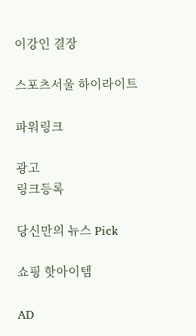이강인 결장

스포츠서울 하이라이트

파워링크

광고
링크등록

당신만의 뉴스 Pick

쇼핑 핫아이템

AD